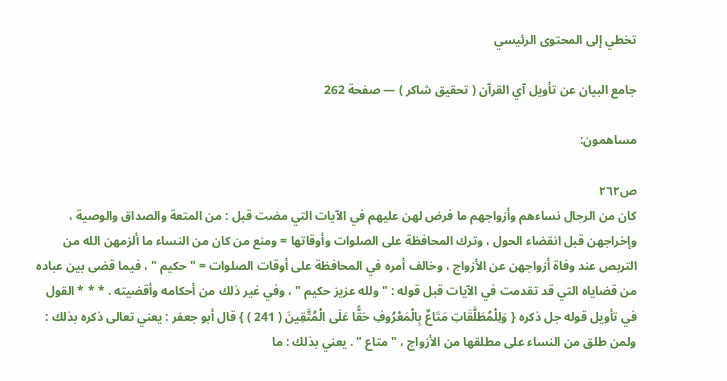تخطي إلى المحتوى الرئيسي

جامع البيان عن تأويل آي القرآن ( تحقيق شاكر ) — صفحة 262

مساهمون:

ص٢٦٢
كان من الرجال نساءهم وأزواجهم ما فرض لهن عليهم في الآيات التي مضت قبل : من المتعة والصداق والوصية ، وإخراجهن قبل انقضاء الحول ، وترك المحافظة على الصلوات وأوقاتها = ومنع من كان من النساء ما ألزمهن الله من التربص عند وفاة أزواجهن عن الأزواج ، وخالف أمره في المحافظة على أوقات الصلوات = " حكيم " ، فيما قضى بين عباده من قضاياه التي قد تقدمت في الآيات قبل قوله : " ولله عزيز حكيم " ، وفي غير ذلك من أحكامه وأقضيته . * * * القول في تأويل قوله جل ذكره { وَلِلْمُطَلَّقَاتِ مَتَاعٌ بِالْمَعْرُوفِ حَقًّا عَلَى الْمُتَّقِينَ ( 241 ) } قال أبو جعفر : يعني تعالى ذكره بذلك : ولمن طلق من النساء على مطلقها من الأزواج ، " متاع " . يعني بذلك : ما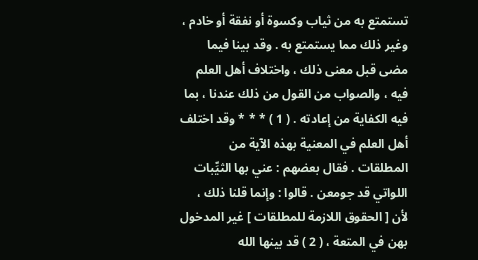تستمتع به من ثياب وكسوة أو نفقة أو خادم ، وغير ذلك مما يستمتع به . وقد بينا فيما مضى قبل معنى ذلك ، واختلاف أهل العلم فيه ، والصواب من القول من ذلك عندنا ، بما فيه الكفاية من إعادته . ( 1 ) * * * وقد اختلف أهل العلم في المعنية بهذه الآية من المطلقات . فقال بعضهم : عني بها الثيِّبات اللواتي قد جومعن . قالوا : وإنما قلنا ذلك ، لأن [ الحقوق اللازمة للمطلقات ] غير المدخول بهن في المتعة ، ( 2 ) قد بينها الله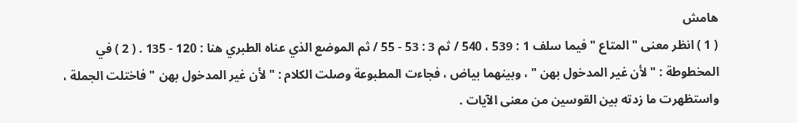هامش
( 1 ) انظر معنى " المتاع " فيما سلف 1 : 539 ، 540 / ثم 3 : 53 - 55 / ثم الموضع الذي عناه الطبري هنا : 120 - 135 . ( 2 ) في المخطوطة : " لأن غير المدخول بهن " ، وبينهما بياض ، فجاءت المطبوعة وصلت الكلام : " لأن غير المدخول بهن " فاختلت الجملة ، واستظهرت ما زدته بين القوسين من معنى الآيات .